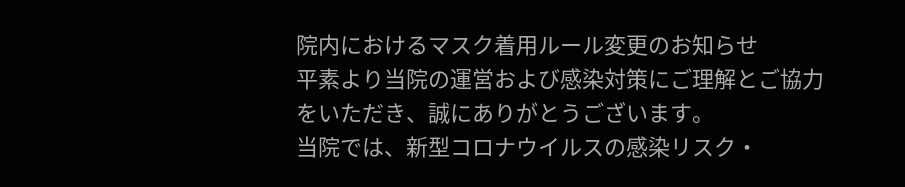院内におけるマスク着用ルール変更のお知らせ
平素より当院の運営および感染対策にご理解とご協力をいただき、誠にありがとうございます。
当院では、新型コロナウイルスの感染リスク・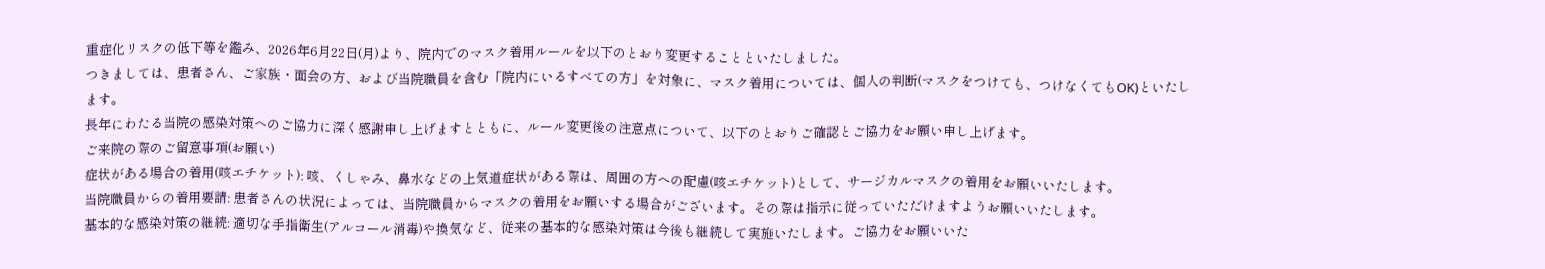重症化リスクの低下等を鑑み、2026年6月22日(月)より、院内でのマスク着用ルールを以下のとおり変更することといたしました。
つきましては、患者さん、ご家族・面会の方、および当院職員を含む「院内にいるすべての方」を対象に、マスク着用については、個人の判断(マスクをつけても、つけなくてもOK)といたします。
長年にわたる当院の感染対策へのご協力に深く感謝申し上げますとともに、ルール変更後の注意点について、以下のとおりご確認とご協力をお願い申し上げます。
ご来院の際のご留意事項(お願い)
症状がある場合の着用(咳エチケット): 咳、くしゃみ、鼻水などの上気道症状がある際は、周囲の方への配慮(咳エチケット)として、サージカルマスクの着用をお願いいたします。
当院職員からの着用要請: 患者さんの状況によっては、当院職員からマスクの着用をお願いする場合がございます。その際は指示に従っていただけますようお願いいたします。
基本的な感染対策の継続: 適切な手指衛生(アルコール消毒)や換気など、従来の基本的な感染対策は今後も継続して実施いたします。ご協力をお願いいた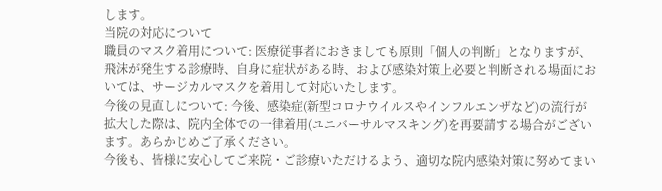します。
当院の対応について
職員のマスク着用について: 医療従事者におきましても原則「個人の判断」となりますが、飛沫が発生する診療時、自身に症状がある時、および感染対策上必要と判断される場面においては、サージカルマスクを着用して対応いたします。
今後の見直しについて: 今後、感染症(新型コロナウイルスやインフルエンザなど)の流行が拡大した際は、院内全体での一律着用(ユニバーサルマスキング)を再要請する場合がございます。あらかじめご了承ください。
今後も、皆様に安心してご来院・ご診療いただけるよう、適切な院内感染対策に努めてまい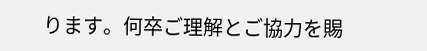ります。何卒ご理解とご協力を賜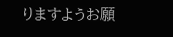りますようお願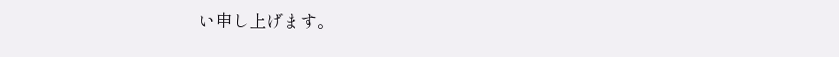い申し上げます。